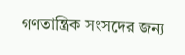গণতান্ত্রিক সংসদের জন্য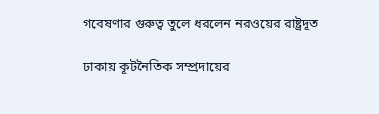গবেষণার গুরুত্ব তুলে ধরলেন নরওয়ের রাষ্ট্রদূত

ঢাকায় কূটনৈতিক সম্প্রদায়ের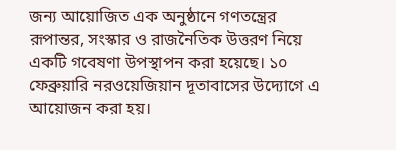জন্য আয়োজিত এক অনুষ্ঠানে গণতন্ত্রের রূপান্তর, সংস্কার ও রাজনৈতিক উত্তরণ নিয়ে একটি গবেষণা উপস্থাপন করা হয়েছে। ১০ ফেব্রুয়ারি নরওয়েজিয়ান দূতাবাসের উদ্যোগে এ আয়োজন করা হয়।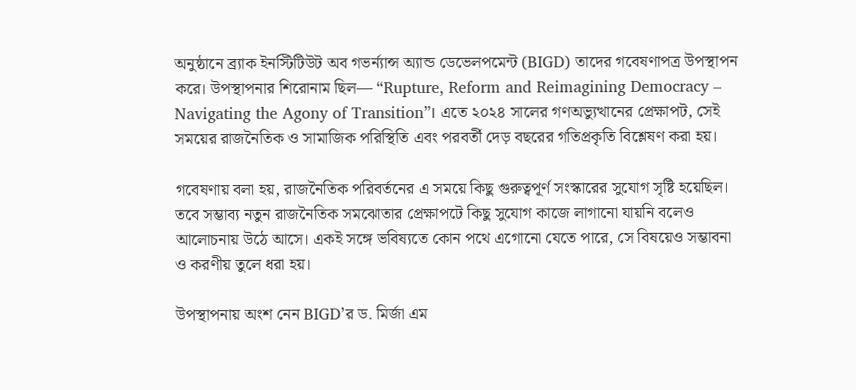অনুষ্ঠানে ব্র্যাক ইনস্টিটিউট অব গভর্ন্যান্স অ্যান্ড ডেভেলপমেন্ট (BIGD) তাদের গবেষণাপত্র উপস্থাপন করে। উপস্থাপনার শিরোনাম ছিল— “Rupture, Reform and Reimagining Democracy – Navigating the Agony of Transition”। এতে ২০২৪ সালের গণঅভ্যুত্থানের প্রেক্ষাপট, সেই সময়ের রাজনৈতিক ও সামাজিক পরিস্থিতি এবং পরবর্তী দেড় বছরের গতিপ্রকৃতি বিশ্লেষণ করা হয়।

গবেষণায় বলা হয়, রাজনৈতিক পরিবর্তনের এ সময়ে কিছু গুরুত্বপূর্ণ সংস্কারের সুযোগ সৃষ্টি হয়েছিল। তবে সম্ভাব্য নতুন রাজনৈতিক সমঝোতার প্রেক্ষাপটে কিছু সুযোগ কাজে লাগানো যায়নি বলেও আলোচনায় উঠে আসে। একই সঙ্গে ভবিষ্যতে কোন পথে এগোনো যেতে পারে, সে বিষয়েও সম্ভাবনা ও করণীয় তুলে ধরা হয়।

উপস্থাপনায় অংশ নেন BIGD’র ড. মির্জা এম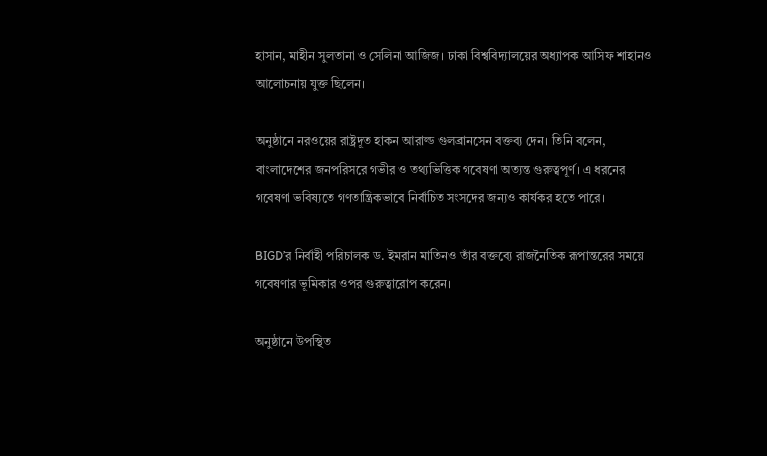হাসান, মাহীন সুলতানা ও সেলিনা আজিজ। ঢাকা বিশ্ববিদ্যালয়ের অধ্যাপক আসিফ শাহানও আলোচনায় যুক্ত ছিলেন।

অনুষ্ঠানে নরওয়ের রাষ্ট্রদূত হাকন আরাল্ড গুলব্রানসেন বক্তব্য দেন। তিনি বলেন, বাংলাদেশের জনপরিসরে গভীর ও তথ্যভিত্তিক গবেষণা অত্যন্ত গুরুত্বপূর্ণ। এ ধরনের গবেষণা ভবিষ্যতে গণতান্ত্রিকভাবে নির্বাচিত সংসদের জন্যও কার্যকর হতে পারে।

BIGD’র নির্বাহী পরিচালক ড. ইমরান মাতিনও তাঁর বক্তব্যে রাজনৈতিক রূপান্তরের সময়ে গবেষণার ভূমিকার ওপর গুরুত্বারোপ করেন।

অনুষ্ঠানে উপস্থিত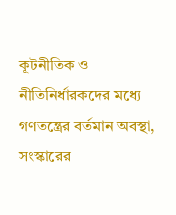কূটনীতিক ও নীতিনির্ধারকদের মধ্যে গণতন্ত্রের বর্তমান অবস্থা, সংস্কারের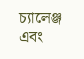চ্যালেঞ্জ এবং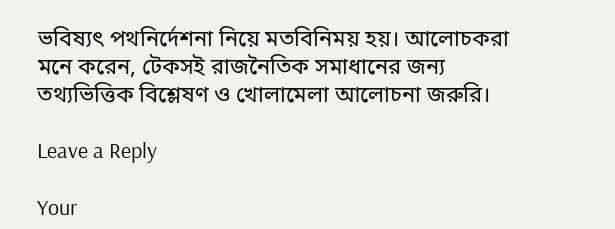ভবিষ্যৎ পথনির্দেশনা নিয়ে মতবিনিময় হয়। আলোচকরা মনে করেন, টেকসই রাজনৈতিক সমাধানের জন্য তথ্যভিত্তিক বিশ্লেষণ ও খোলামেলা আলোচনা জরুরি।

Leave a Reply

Your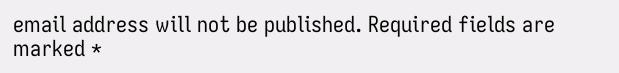email address will not be published. Required fields are marked *